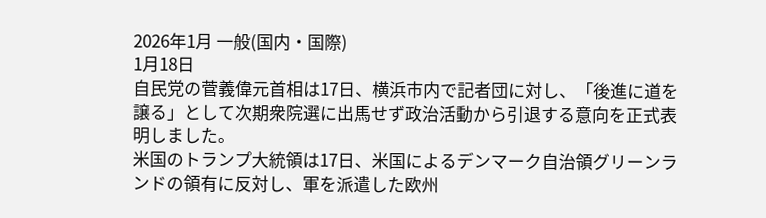2026年1月 一般(国内・国際)
1月18日
自民党の菅義偉元首相は17日、横浜市内で記者団に対し、「後進に道を譲る」として次期衆院選に出馬せず政治活動から引退する意向を正式表明しました。
米国のトランプ大統領は17日、米国によるデンマーク自治領グリーンランドの領有に反対し、軍を派遣した欧州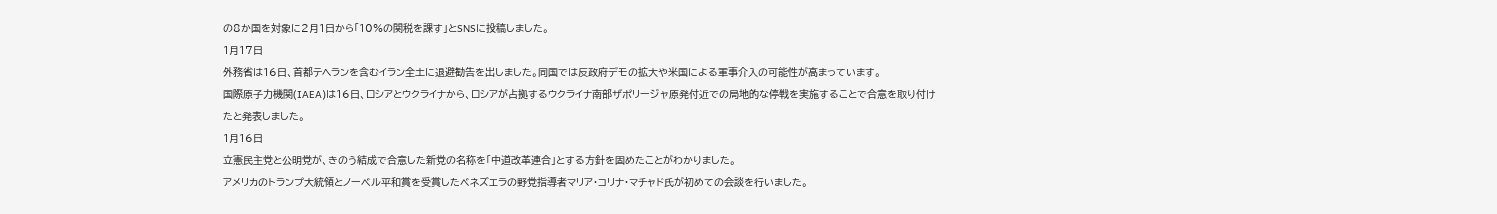の8か国を対象に2月1日から「10%の関税を課す」とSNSに投稿しました。
1月17日
外務省は16日、首都テヘランを含むイラン全土に退避勧告を出しました。同国では反政府デモの拡大や米国による軍事介入の可能性が高まっています。
国際原子力機関(IAEA)は16日、ロシアとウクライナから、ロシアが占拠するウクライナ南部ザポリージャ原発付近での局地的な停戦を実施することで合意を取り付けたと発表しました。
1月16日
立憲民主党と公明党が、きのう結成で合意した新党の名称を「中道改革連合」とする方針を固めたことがわかりました。
アメリカのトランプ大統領とノーベル平和賞を受賞したベネズエラの野党指導者マリア・コリナ・マチャド氏が初めての会談を行いました。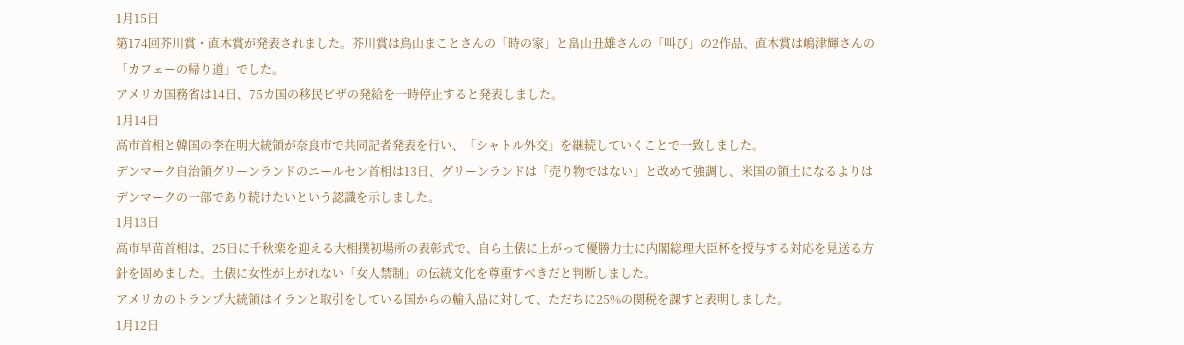1月15日
第174回芥川賞・直木賞が発表されました。芥川賞は鳥山まことさんの「時の家」と畠山丑雄さんの「叫び」の2作品、直木賞は嶋津輝さんの「カフェーの帰り道」でした。
アメリカ国務省は14日、75カ国の移民ビザの発給を一時停止すると発表しました。
1月14日
高市首相と韓国の李在明大統領が奈良市で共同記者発表を行い、「シャトル外交」を継続していくことで一致しました。
デンマーク自治領グリーンランドのニールセン首相は13日、グリーンランドは「売り物ではない」と改めて強調し、米国の領土になるよりはデンマークの一部であり続けたいという認識を示しました。
1月13日
高市早苗首相は、25日に千秋楽を迎える大相撲初場所の表彰式で、自ら土俵に上がって優勝力士に内閣総理大臣杯を授与する対応を見送る方針を固めました。土俵に女性が上がれない「女人禁制」の伝統文化を尊重すべきだと判断しました。
アメリカのトランプ大統領はイランと取引をしている国からの輸入品に対して、ただちに25%の関税を課すと表明しました。
1月12日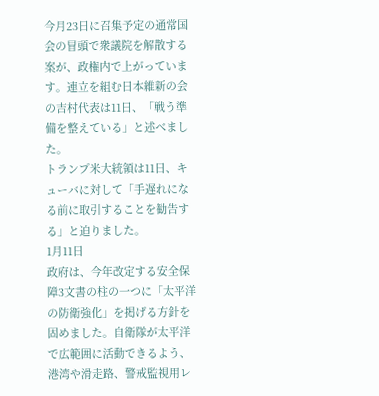今月23日に召集予定の通常国会の冒頭で衆議院を解散する案が、政権内で上がっています。連立を組む日本維新の会の吉村代表は11日、「戦う準備を整えている」と述べました。
トランプ米大統領は11日、キューバに対して「手遅れになる前に取引することを勧告する」と迫りました。
1月11日
政府は、今年改定する安全保障3文書の柱の一つに「太平洋の防衛強化」を掲げる方針を固めました。自衛隊が太平洋で広範囲に活動できるよう、港湾や滑走路、警戒監視用レ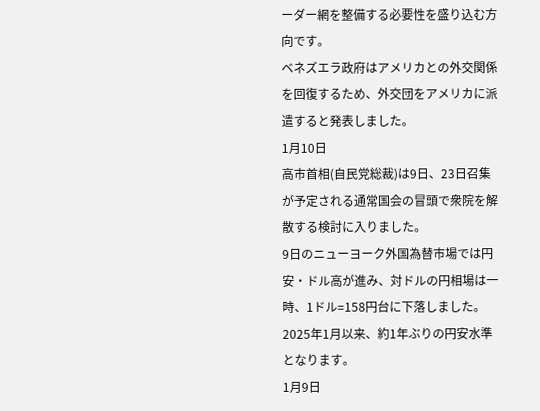ーダー網を整備する必要性を盛り込む方向です。
ベネズエラ政府はアメリカとの外交関係を回復するため、外交団をアメリカに派遣すると発表しました。
1月10日
高市首相(自民党総裁)は9日、23日召集が予定される通常国会の冒頭で衆院を解散する検討に入りました。
9日のニューヨーク外国為替市場では円安・ドル高が進み、対ドルの円相場は一時、1ドル=158円台に下落しました。2025年1月以来、約1年ぶりの円安水準となります。
1月9日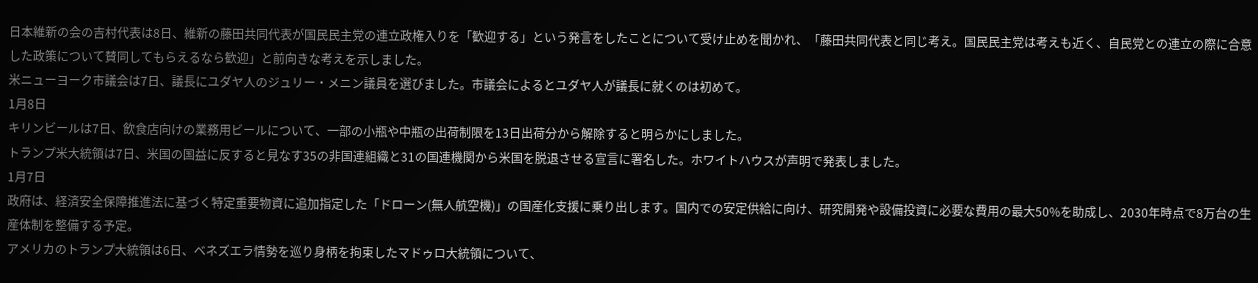日本維新の会の吉村代表は8日、維新の藤田共同代表が国民民主党の連立政権入りを「歓迎する」という発言をしたことについて受け止めを聞かれ、「藤田共同代表と同じ考え。国民民主党は考えも近く、自民党との連立の際に合意した政策について賛同してもらえるなら歓迎」と前向きな考えを示しました。
米ニューヨーク市議会は7日、議長にユダヤ人のジュリー・メニン議員を選びました。市議会によるとユダヤ人が議長に就くのは初めて。
1月8日
キリンビールは7日、飲食店向けの業務用ビールについて、一部の小瓶や中瓶の出荷制限を13日出荷分から解除すると明らかにしました。
トランプ米大統領は7日、米国の国益に反すると見なす35の非国連組織と31の国連機関から米国を脱退させる宣言に署名した。ホワイトハウスが声明で発表しました。
1月7日
政府は、経済安全保障推進法に基づく特定重要物資に追加指定した「ドローン(無人航空機)」の国産化支援に乗り出します。国内での安定供給に向け、研究開発や設備投資に必要な費用の最大50%を助成し、2030年時点で8万台の生産体制を整備する予定。
アメリカのトランプ大統領は6日、ベネズエラ情勢を巡り身柄を拘束したマドゥロ大統領について、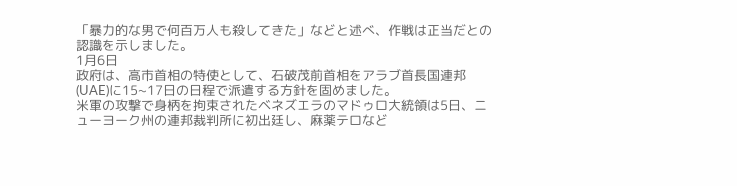「暴力的な男で何百万人も殺してきた」などと述べ、作戦は正当だとの認識を示しました。
1月6日
政府は、高市首相の特使として、石破茂前首相をアラブ首長国連邦(UAE)に15~17日の日程で派遣する方針を固めました。
米軍の攻撃で身柄を拘束されたベネズエラのマドゥロ大統領は5日、ニューヨーク州の連邦裁判所に初出廷し、麻薬テロなど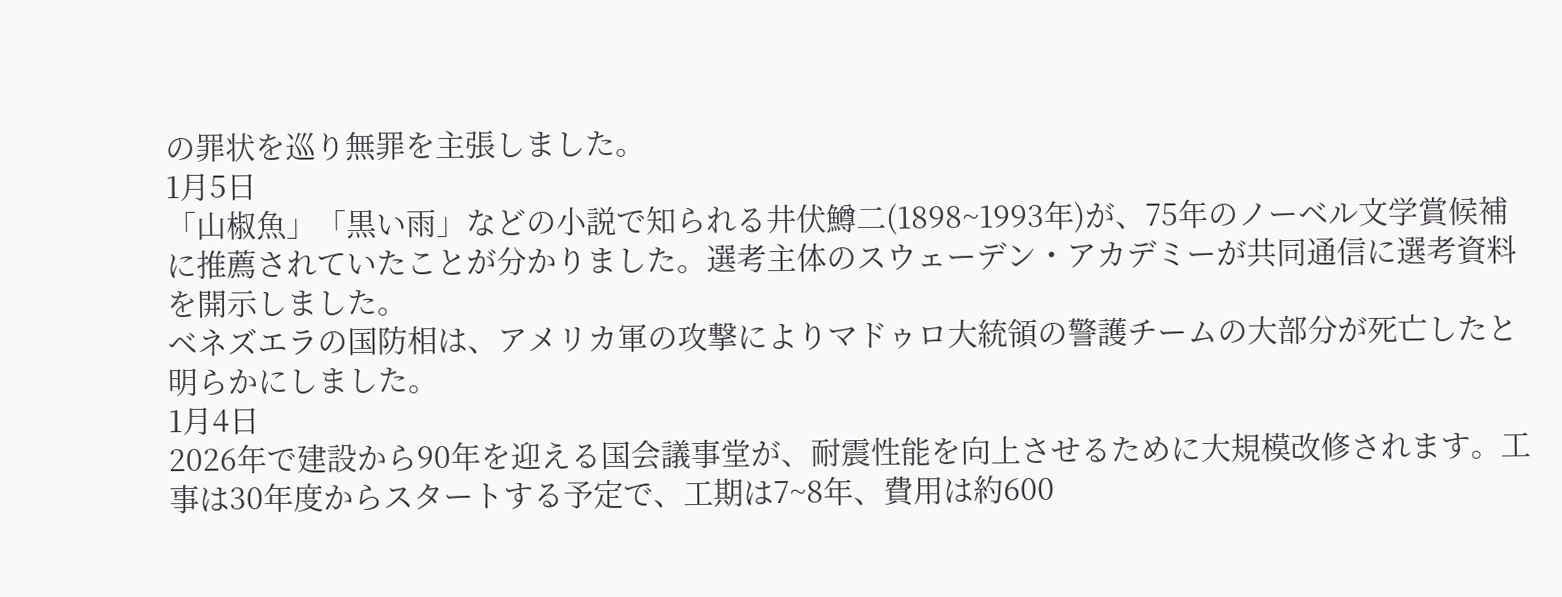の罪状を巡り無罪を主張しました。
1月5日
「山椒魚」「黒い雨」などの小説で知られる井伏鱒二(1898~1993年)が、75年のノーベル文学賞候補に推薦されていたことが分かりました。選考主体のスウェーデン・アカデミーが共同通信に選考資料を開示しました。
ベネズエラの国防相は、アメリカ軍の攻撃によりマドゥロ大統領の警護チームの大部分が死亡したと明らかにしました。
1月4日
2026年で建設から90年を迎える国会議事堂が、耐震性能を向上させるために大規模改修されます。工事は30年度からスタートする予定で、工期は7~8年、費用は約600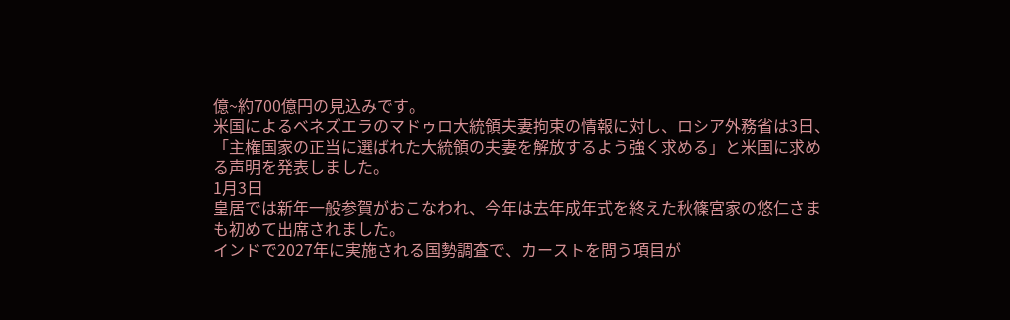億~約700億円の見込みです。
米国によるベネズエラのマドゥロ大統領夫妻拘束の情報に対し、ロシア外務省は3日、「主権国家の正当に選ばれた大統領の夫妻を解放するよう強く求める」と米国に求める声明を発表しました。
1月3日
皇居では新年一般参賀がおこなわれ、今年は去年成年式を終えた秋篠宮家の悠仁さまも初めて出席されました。
インドで2027年に実施される国勢調査で、カーストを問う項目が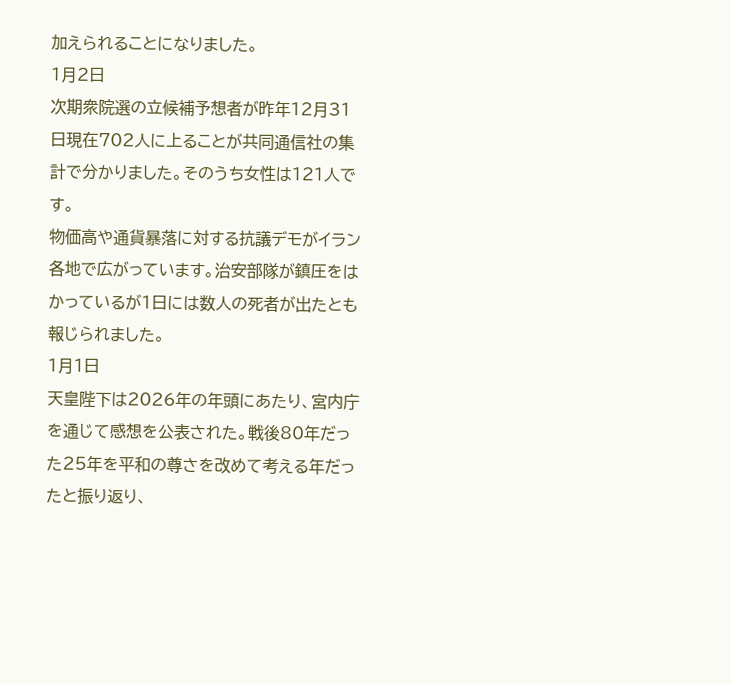加えられることになりました。
1月2日
次期衆院選の立候補予想者が昨年12月31日現在702人に上ることが共同通信社の集計で分かりました。そのうち女性は121人です。
物価高や通貨暴落に対する抗議デモがイラン各地で広がっています。治安部隊が鎮圧をはかっているが1日には数人の死者が出たとも報じられました。
1月1日
天皇陛下は2026年の年頭にあたり、宮内庁を通じて感想を公表された。戦後80年だった25年を平和の尊さを改めて考える年だったと振り返り、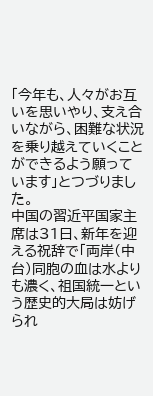「今年も、人々がお互いを思いやり、支え合いながら、困難な状況を乗り越えていくことができるよう願っています」とつづりました。
中国の習近平国家主席は31日、新年を迎える祝辞で「両岸(中台)同胞の血は水よりも濃く、祖国統一という歴史的大局は妨げられ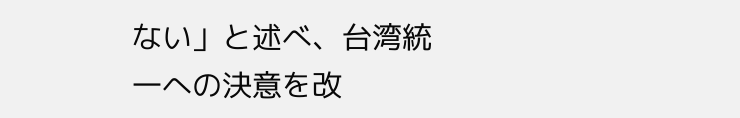ない」と述べ、台湾統一への決意を改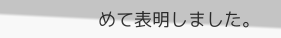めて表明しました。